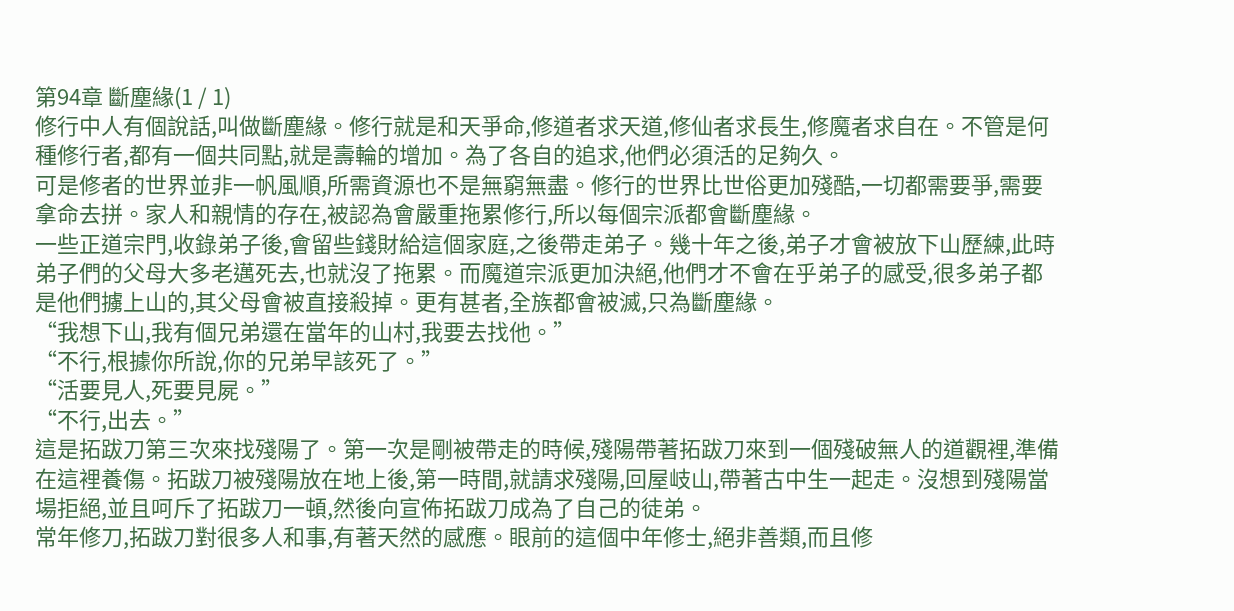第94章 斷塵緣(1 / 1)
修行中人有個說話,叫做斷塵緣。修行就是和天爭命,修道者求天道,修仙者求長生,修魔者求自在。不管是何種修行者,都有一個共同點,就是壽輪的增加。為了各自的追求,他們必須活的足夠久。
可是修者的世界並非一帆風順,所需資源也不是無窮無盡。修行的世界比世俗更加殘酷,一切都需要爭,需要拿命去拼。家人和親情的存在,被認為會嚴重拖累修行,所以每個宗派都會斷塵緣。
一些正道宗門,收錄弟子後,會留些錢財給這個家庭,之後帶走弟子。幾十年之後,弟子才會被放下山歷練,此時弟子們的父母大多老邁死去,也就沒了拖累。而魔道宗派更加決絕,他們才不會在乎弟子的感受,很多弟子都是他們擄上山的,其父母會被直接殺掉。更有甚者,全族都會被滅,只為斷塵緣。
“我想下山,我有個兄弟還在當年的山村,我要去找他。”
“不行,根據你所說,你的兄弟早該死了。”
“活要見人,死要見屍。”
“不行,出去。”
這是拓跋刀第三次來找殘陽了。第一次是剛被帶走的時候,殘陽帶著拓跋刀來到一個殘破無人的道觀裡,準備在這裡養傷。拓跋刀被殘陽放在地上後,第一時間,就請求殘陽,回屋岐山,帶著古中生一起走。沒想到殘陽當場拒絕,並且呵斥了拓跋刀一頓,然後向宣佈拓跋刀成為了自己的徒弟。
常年修刀,拓跋刀對很多人和事,有著天然的感應。眼前的這個中年修士,絕非善類,而且修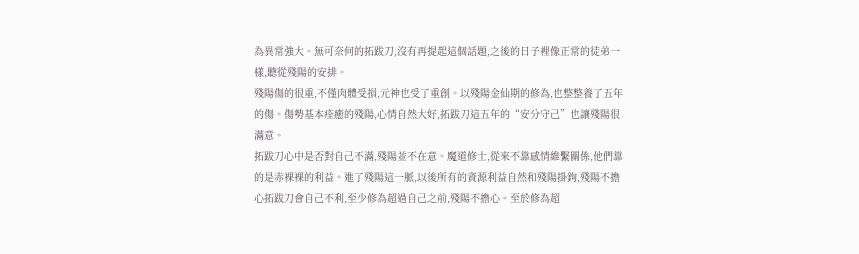為異常強大。無可奈何的拓跋刀,沒有再提起這個話題,之後的日子裡像正常的徒弟一樣,聽從殘陽的安排。
殘陽傷的很重,不僅肉體受損,元神也受了重創。以殘陽金仙期的修為,也整整養了五年的傷。傷勢基本痊癒的殘陽,心情自然大好,拓跋刀這五年的“安分守己”也讓殘陽很滿意。
拓跋刀心中是否對自己不滿,殘陽並不在意。魔道修士,從來不靠感情維繫關係,他們靠的是赤裸裸的利益。進了殘陽這一脈,以後所有的資源利益自然和殘陽掛鉤,殘陽不擔心拓跋刀會自己不利,至少修為超過自己之前,殘陽不擔心。至於修為超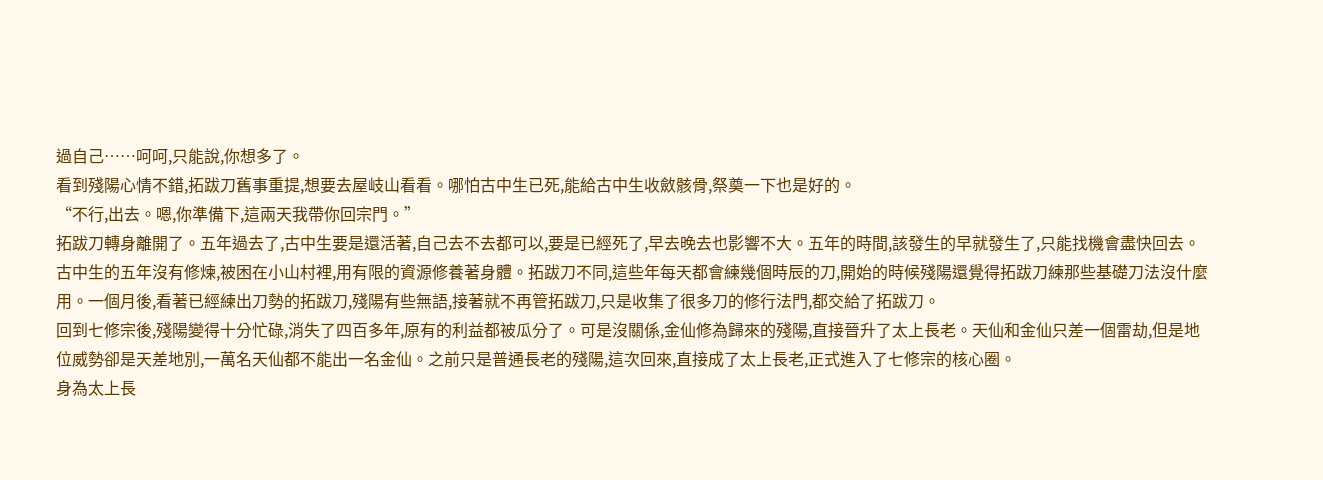過自己……呵呵,只能說,你想多了。
看到殘陽心情不錯,拓跋刀舊事重提,想要去屋岐山看看。哪怕古中生已死,能給古中生收斂骸骨,祭奠一下也是好的。
“不行,出去。嗯,你準備下,這兩天我帶你回宗門。”
拓跋刀轉身離開了。五年過去了,古中生要是還活著,自己去不去都可以,要是已經死了,早去晚去也影響不大。五年的時間,該發生的早就發生了,只能找機會盡快回去。
古中生的五年沒有修煉,被困在小山村裡,用有限的資源修養著身體。拓跋刀不同,這些年每天都會練幾個時辰的刀,開始的時候殘陽還覺得拓跋刀練那些基礎刀法沒什麼用。一個月後,看著已經練出刀勢的拓跋刀,殘陽有些無語,接著就不再管拓跋刀,只是收集了很多刀的修行法門,都交給了拓跋刀。
回到七修宗後,殘陽變得十分忙碌,消失了四百多年,原有的利益都被瓜分了。可是沒關係,金仙修為歸來的殘陽,直接晉升了太上長老。天仙和金仙只差一個雷劫,但是地位威勢卻是天差地別,一萬名天仙都不能出一名金仙。之前只是普通長老的殘陽,這次回來,直接成了太上長老,正式進入了七修宗的核心圈。
身為太上長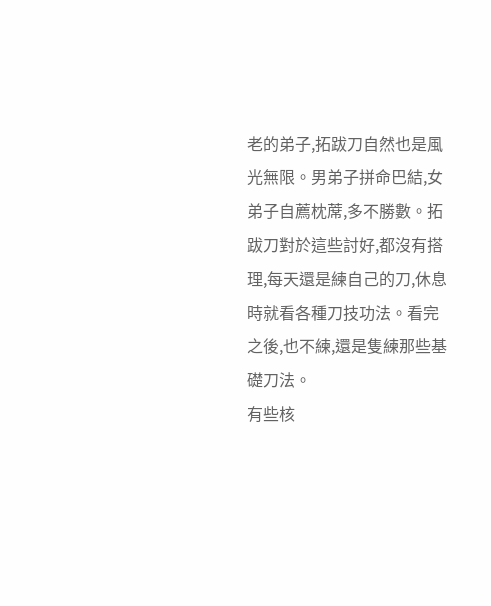老的弟子,拓跋刀自然也是風光無限。男弟子拼命巴結,女弟子自薦枕蓆,多不勝數。拓跋刀對於這些討好,都沒有搭理,每天還是練自己的刀,休息時就看各種刀技功法。看完之後,也不練,還是隻練那些基礎刀法。
有些核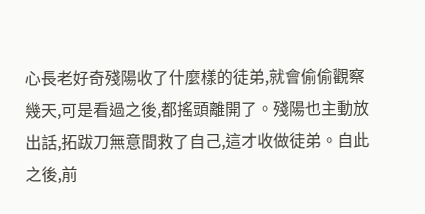心長老好奇殘陽收了什麼樣的徒弟,就會偷偷觀察幾天,可是看過之後,都搖頭離開了。殘陽也主動放出話,拓跋刀無意間救了自己,這才收做徒弟。自此之後,前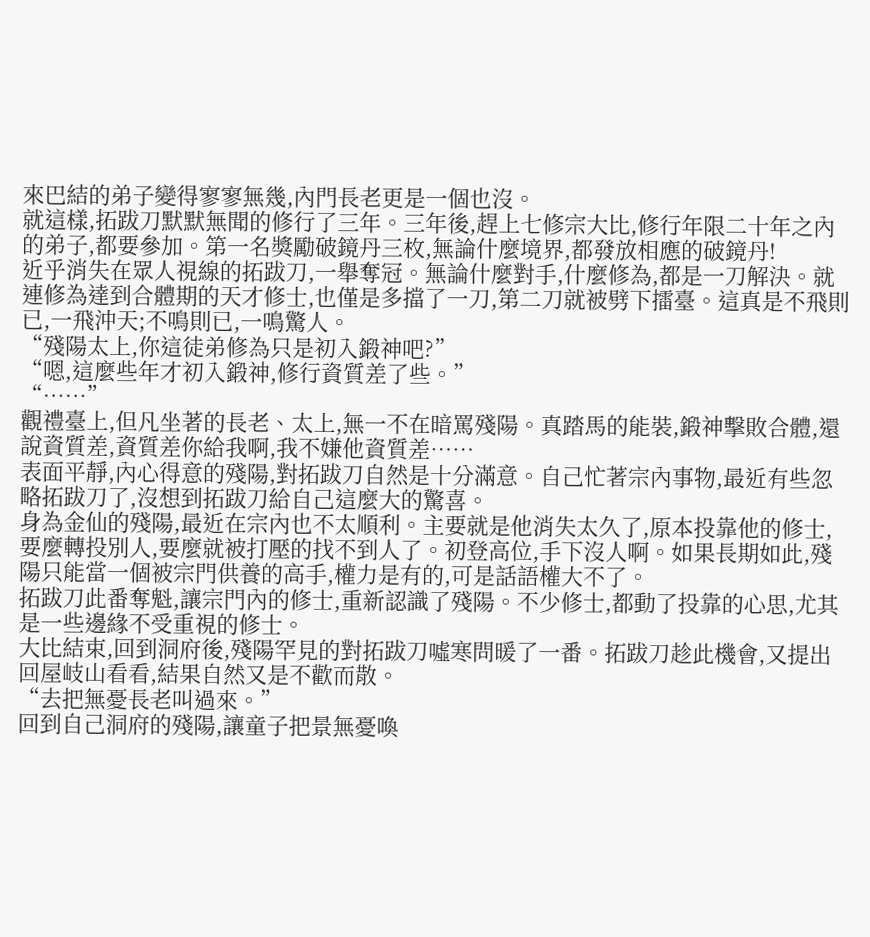來巴結的弟子變得寥寥無幾,內門長老更是一個也沒。
就這樣,拓跋刀默默無聞的修行了三年。三年後,趕上七修宗大比,修行年限二十年之內的弟子,都要參加。第一名獎勵破鏡丹三枚,無論什麼境界,都發放相應的破鏡丹!
近乎消失在眾人視線的拓跋刀,一舉奪冠。無論什麼對手,什麼修為,都是一刀解決。就連修為達到合體期的天才修士,也僅是多擋了一刀,第二刀就被劈下擂臺。這真是不飛則已,一飛沖天;不鳴則已,一鳴驚人。
“殘陽太上,你這徒弟修為只是初入鍛神吧?”
“嗯,這麼些年才初入鍛神,修行資質差了些。”
“……”
觀禮臺上,但凡坐著的長老、太上,無一不在暗罵殘陽。真踏馬的能裝,鍛神擊敗合體,還說資質差,資質差你給我啊,我不嫌他資質差……
表面平靜,內心得意的殘陽,對拓跋刀自然是十分滿意。自己忙著宗內事物,最近有些忽略拓跋刀了,沒想到拓跋刀給自己這麼大的驚喜。
身為金仙的殘陽,最近在宗內也不太順利。主要就是他消失太久了,原本投靠他的修士,要麼轉投別人,要麼就被打壓的找不到人了。初登高位,手下沒人啊。如果長期如此,殘陽只能當一個被宗門供養的高手,權力是有的,可是話語權大不了。
拓跋刀此番奪魁,讓宗門內的修士,重新認識了殘陽。不少修士,都動了投靠的心思,尤其是一些邊緣不受重視的修士。
大比結束,回到洞府後,殘陽罕見的對拓跋刀噓寒問暖了一番。拓跋刀趁此機會,又提出回屋岐山看看,結果自然又是不歡而散。
“去把無憂長老叫過來。”
回到自己洞府的殘陽,讓童子把景無憂喚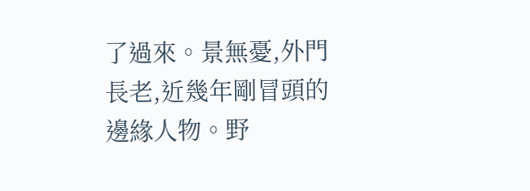了過來。景無憂,外門長老,近幾年剛冒頭的邊緣人物。野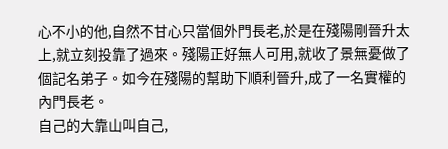心不小的他,自然不甘心只當個外門長老,於是在殘陽剛晉升太上,就立刻投靠了過來。殘陽正好無人可用,就收了景無憂做了個記名弟子。如今在殘陽的幫助下順利晉升,成了一名實權的內門長老。
自己的大靠山叫自己,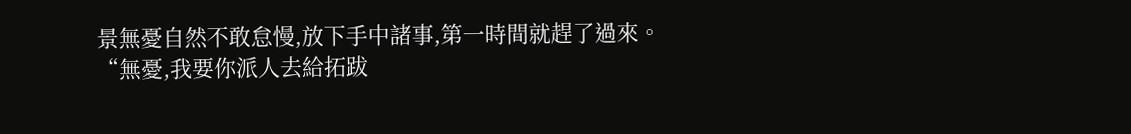景無憂自然不敢怠慢,放下手中諸事,第一時間就趕了過來。
“無憂,我要你派人去給拓跋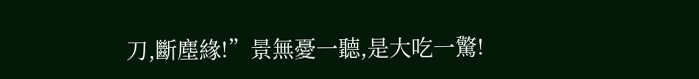刀,斷塵緣!”景無憂一聽,是大吃一驚!